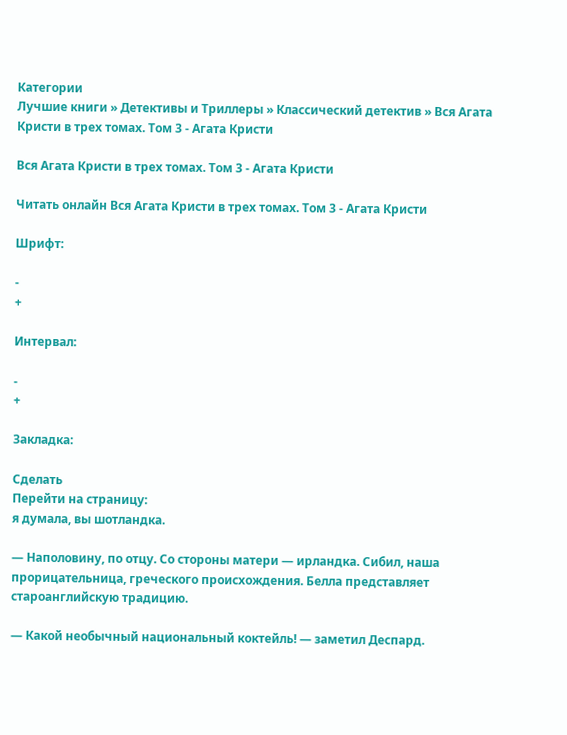Категории
Лучшие книги » Детективы и Триллеры » Классический детектив » Вся Агата Кристи в трех томах. Том 3 - Агата Кристи

Вся Агата Кристи в трех томах. Том 3 - Агата Кристи

Читать онлайн Вся Агата Кристи в трех томах. Том 3 - Агата Кристи

Шрифт:

-
+

Интервал:

-
+

Закладка:

Сделать
Перейти на страницу:
я думала, вы шотландка.

— Наполовину, по отцу. Со стороны матери — ирландка. Сибил, наша прорицательница, греческого происхождения. Белла представляет староанглийскую традицию.

— Какой необычный национальный коктейль! — заметил Деспард.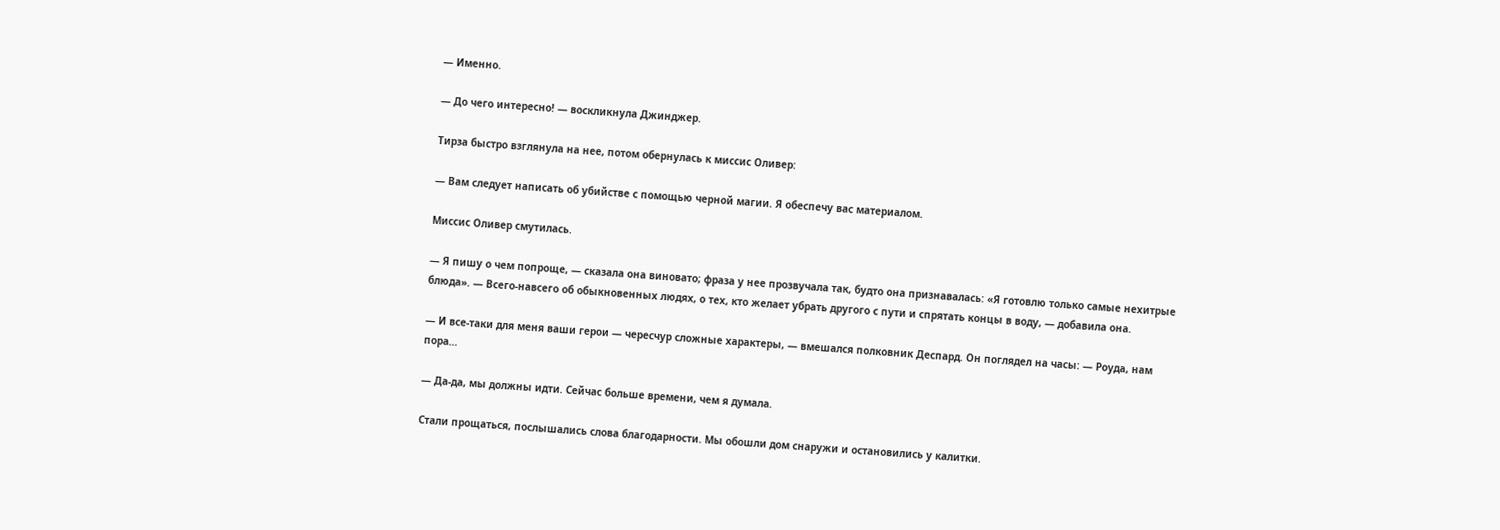— Именно.

— До чего интересно! — воскликнула Джинджер.

Тирза быстро взглянула на нее, потом обернулась к миссис Оливер:

— Вам следует написать об убийстве с помощью черной магии. Я обеспечу вас материалом.

Миссис Оливер смутилась.

— Я пишу о чем попроще, — сказала она виновато; фраза у нее прозвучала так, будто она признавалась: «Я готовлю только самые нехитрые блюда». — Всего-навсего об обыкновенных людях, о тех, кто желает убрать другого с пути и спрятать концы в воду, — добавила она.

— И все-таки для меня ваши герои — чересчур сложные характеры, — вмешался полковник Деспард. Он поглядел на часы: — Роуда, нам пора…

— Да-да, мы должны идти. Сейчас больше времени, чем я думала.

Стали прощаться, послышались слова благодарности. Мы обошли дом снаружи и остановились у калитки.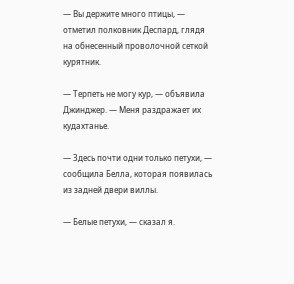— Вы держите много птицы, — отметил полковник Деспард, глядя на обнесенный проволочной сеткой курятник.

— Терпеть не могу кур, — объявила Джинджер. — Меня раздражает их кудахтанье.

— Здесь почти одни только петухи, — сообщила Белла, которая появилась из задней двери виллы.

— Белые петухи, — сказал я.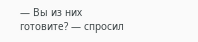— Вы из них готовите? — спросил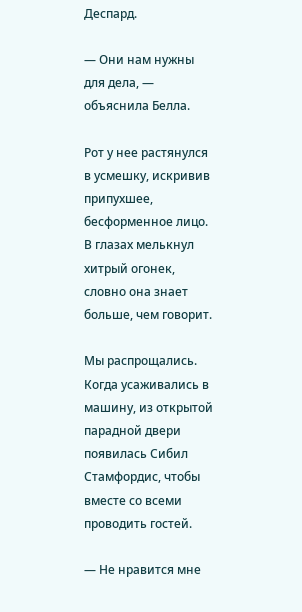Деспард.

— Они нам нужны для дела, — объяснила Белла.

Рот у нее растянулся в усмешку, искривив припухшее, бесформенное лицо. В глазах мелькнул хитрый огонек, словно она знает больше, чем говорит.

Мы распрощались. Когда усаживались в машину, из открытой парадной двери появилась Сибил Стамфордис, чтобы вместе со всеми проводить гостей.

— Не нравится мне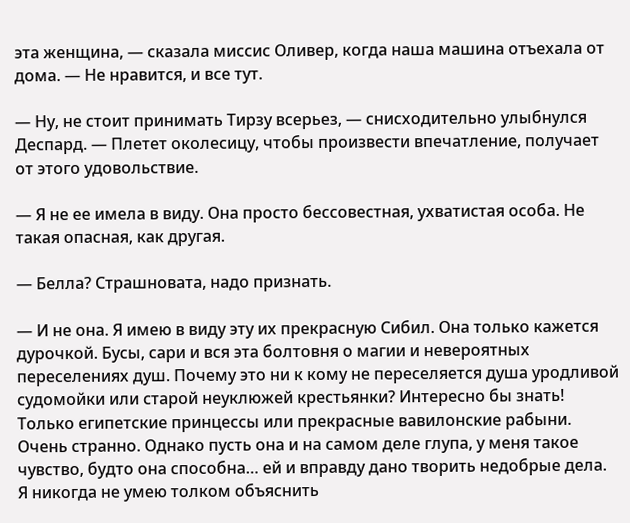эта женщина, — сказала миссис Оливер, когда наша машина отъехала от дома. — Не нравится, и все тут.

— Ну, не стоит принимать Тирзу всерьез, — снисходительно улыбнулся Деспард. — Плетет околесицу, чтобы произвести впечатление, получает от этого удовольствие.

— Я не ее имела в виду. Она просто бессовестная, ухватистая особа. Не такая опасная, как другая.

— Белла? Страшновата, надо признать.

— И не она. Я имею в виду эту их прекрасную Сибил. Она только кажется дурочкой. Бусы, сари и вся эта болтовня о магии и невероятных переселениях душ. Почему это ни к кому не переселяется душа уродливой судомойки или старой неуклюжей крестьянки? Интересно бы знать! Только египетские принцессы или прекрасные вавилонские рабыни. Очень странно. Однако пусть она и на самом деле глупа, у меня такое чувство, будто она способна… ей и вправду дано творить недобрые дела. Я никогда не умею толком объяснить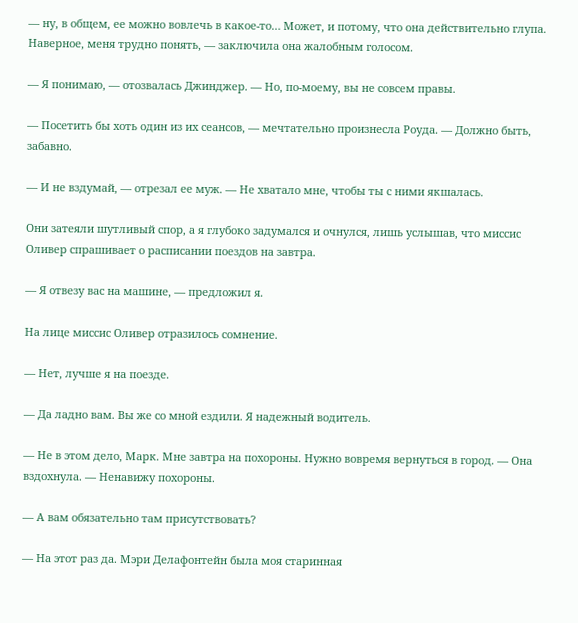— ну, в общем, ее можно вовлечь в какое-то… Может, и потому, что она действительно глупа. Наверное, меня трудно понять, — заключила она жалобным голосом.

— Я понимаю, — отозвалась Джинджер. — Но, по-моему, вы не совсем правы.

— Посетить бы хоть один из их сеансов, — мечтательно произнесла Роуда. — Должно быть, забавно.

— И не вздумай, — отрезал ее муж. — Не хватало мне, чтобы ты с ними якшалась.

Они затеяли шутливый спор, а я глубоко задумался и очнулся, лишь услышав, что миссис Оливер спрашивает о расписании поездов на завтра.

— Я отвезу вас на машине, — предложил я.

На лице миссис Оливер отразилось сомнение.

— Нет, лучше я на поезде.

— Да ладно вам. Вы же со мной ездили. Я надежный водитель.

— Не в этом дело, Марк. Мне завтра на похороны. Нужно вовремя вернуться в город. — Она вздохнула. — Ненавижу похороны.

— А вам обязательно там присутствовать?

— На этот раз да. Мэри Делафонтейн была моя старинная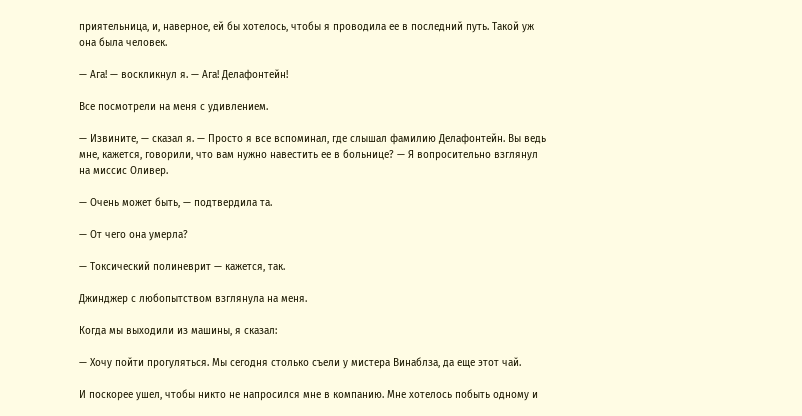приятельница, и, наверное, ей бы хотелось, чтобы я проводила ее в последний путь. Такой уж она была человек.

— Ага! — воскликнул я. — Ага! Делафонтейн!

Все посмотрели на меня с удивлением.

— Извините, — сказал я. — Просто я все вспоминал, где слышал фамилию Делафонтейн. Вы ведь мне, кажется, говорили, что вам нужно навестить ее в больнице? — Я вопросительно взглянул на миссис Оливер.

— Очень может быть, — подтвердила та.

— От чего она умерла?

— Токсический полиневрит — кажется, так.

Джинджер с любопытством взглянула на меня.

Когда мы выходили из машины, я сказал:

— Хочу пойти прогуляться. Мы сегодня столько съели у мистера Винаблза, да еще этот чай.

И поскорее ушел, чтобы никто не напросился мне в компанию. Мне хотелось побыть одному и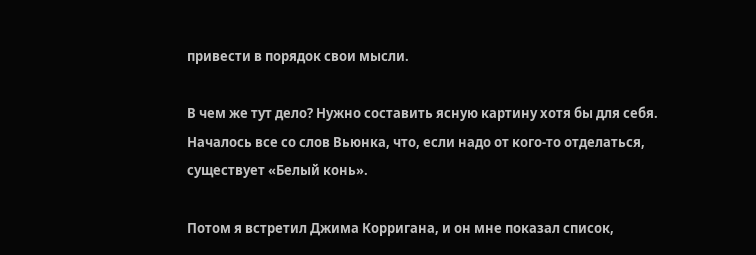привести в порядок свои мысли.

В чем же тут дело? Нужно составить ясную картину хотя бы для себя. Началось все со слов Вьюнка, что, если надо от кого-то отделаться, существует «Белый конь».

Потом я встретил Джима Корригана, и он мне показал список,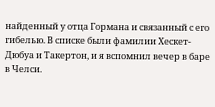найденный у отца Гормана и связанный с его гибелью. В списке были фамилии Хескет-Дюбуа и Такертон, и я вспомнил вечер в баре в Челси.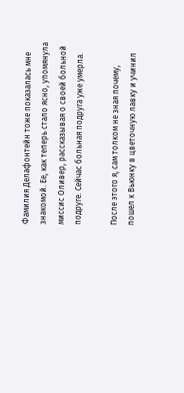Фамилия Делафонтейн тоже показалась мне знакомой. Ее, как теперь стало ясно, упомянула миссис Оливер, рассказывая о своей больной подруге. Сейчас больная подруга уже умерла.

После этого я, сам толком не зная почему, пошел к Вьюнку в цветочную лавку и учинил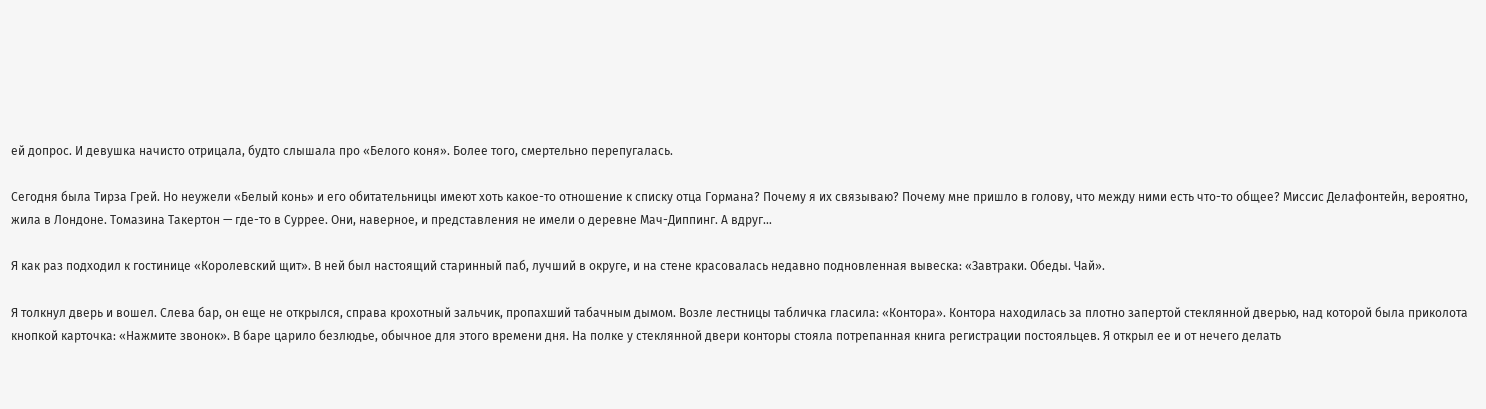ей допрос. И девушка начисто отрицала, будто слышала про «Белого коня». Более того, смертельно перепугалась.

Сегодня была Тирза Грей. Но неужели «Белый конь» и его обитательницы имеют хоть какое-то отношение к списку отца Гормана? Почему я их связываю? Почему мне пришло в голову, что между ними есть что-то общее? Миссис Делафонтейн, вероятно, жила в Лондоне. Томазина Такертон — где-то в Суррее. Они, наверное, и представления не имели о деревне Мач-Диппинг. А вдруг…

Я как раз подходил к гостинице «Королевский щит». В ней был настоящий старинный паб, лучший в округе, и на стене красовалась недавно подновленная вывеска: «Завтраки. Обеды. Чай».

Я толкнул дверь и вошел. Слева бар, он еще не открылся, справа крохотный зальчик, пропахший табачным дымом. Возле лестницы табличка гласила: «Контора». Контора находилась за плотно запертой стеклянной дверью, над которой была приколота кнопкой карточка: «Нажмите звонок». В баре царило безлюдье, обычное для этого времени дня. На полке у стеклянной двери конторы стояла потрепанная книга регистрации постояльцев. Я открыл ее и от нечего делать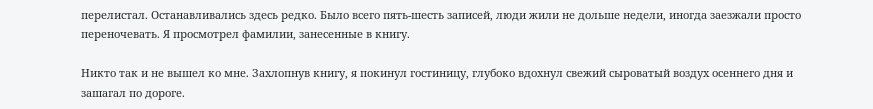перелистал. Останавливались здесь редко. Было всего пять-шесть записей, люди жили не дольше недели, иногда заезжали просто переночевать. Я просмотрел фамилии, занесенные в книгу.

Никто так и не вышел ко мне. Захлопнув книгу, я покинул гостиницу, глубоко вдохнул свежий сыроватый воздух осеннего дня и зашагал по дороге.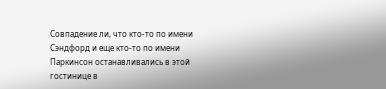Совпадение ли, что кто-то по имени Сэндфорд и еще кто-то по имени Паркинсон останавливались в этой гостинице в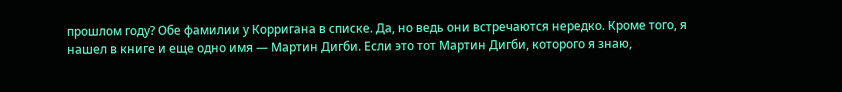прошлом году? Обе фамилии у Корригана в списке. Да, но ведь они встречаются нередко. Кроме того, я нашел в книге и еще одно имя — Мартин Дигби. Если это тот Мартин Дигби, которого я знаю,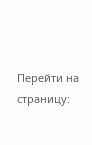Перейти на страницу: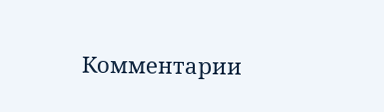Комментарии